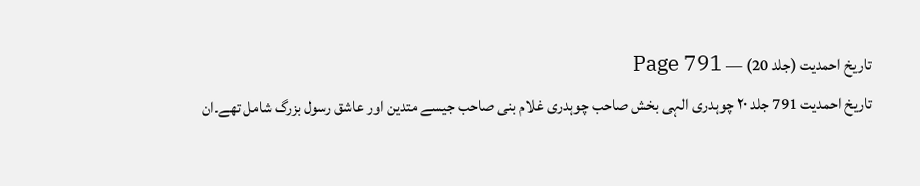تاریخ احمدیت (جلد 20) — Page 791
تاریخ احمدیت 791 جلد ۲۰ چوہدری الہی بخش صاحب چوہدری غلام بنی صاحب جیسے متدین اور عاشق رسول بزرگ شامل تھے۔ان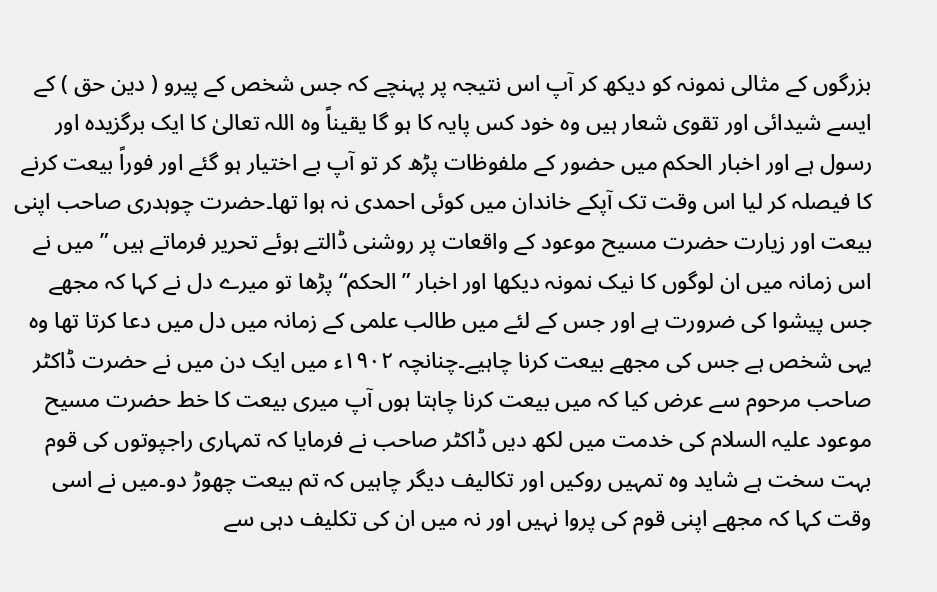بزرگوں کے مثالی نمونہ کو دیکھ کر آپ اس نتیجہ پر پہنچے کہ جس شخص کے پیرو ( دین حق ) کے ایسے شیدائی اور تقوی شعار ہیں وہ خود کس پایہ کا ہو گا یقیناً وہ اللہ تعالیٰ کا ایک برگزیدہ اور رسول ہے اور اخبار الحکم میں حضور کے ملفوظات پڑھ کر تو آپ بے اختیار ہو گئے اور فوراً بیعت کرنے کا فیصلہ کر لیا اس وقت تک آپکے خاندان میں کوئی احمدی نہ ہوا تھا۔حضرت چوہدری صاحب اپنی بیعت اور زیارت حضرت مسیح موعود کے واقعات پر روشنی ڈالتے ہوئے تحریر فرماتے ہیں ” میں نے اس زمانہ میں ان لوگوں کا نیک نمونہ دیکھا اور اخبار ” الحکم“ پڑھا تو میرے دل نے کہا کہ مجھے جس پیشوا کی ضرورت ہے اور جس کے لئے میں طالب علمی کے زمانہ میں دل میں دعا کرتا تھا وہ یہی شخص ہے جس کی مجھے بیعت کرنا چاہیے۔چنانچہ ۱۹۰۲ء میں ایک دن میں نے حضرت ڈاکٹر صاحب مرحوم سے عرض کیا کہ میں بیعت کرنا چاہتا ہوں آپ میری بیعت کا خط حضرت مسیح موعود علیہ السلام کی خدمت میں لکھ دیں ڈاکٹر صاحب نے فرمایا کہ تمہاری راجپوتوں کی قوم بہت سخت ہے شاید وہ تمہیں روکیں اور تکالیف دیگر چاہیں کہ تم بیعت چھوڑ دو۔میں نے اسی وقت کہا کہ مجھے اپنی قوم کی پروا نہیں اور نہ میں ان کی تکلیف دہی سے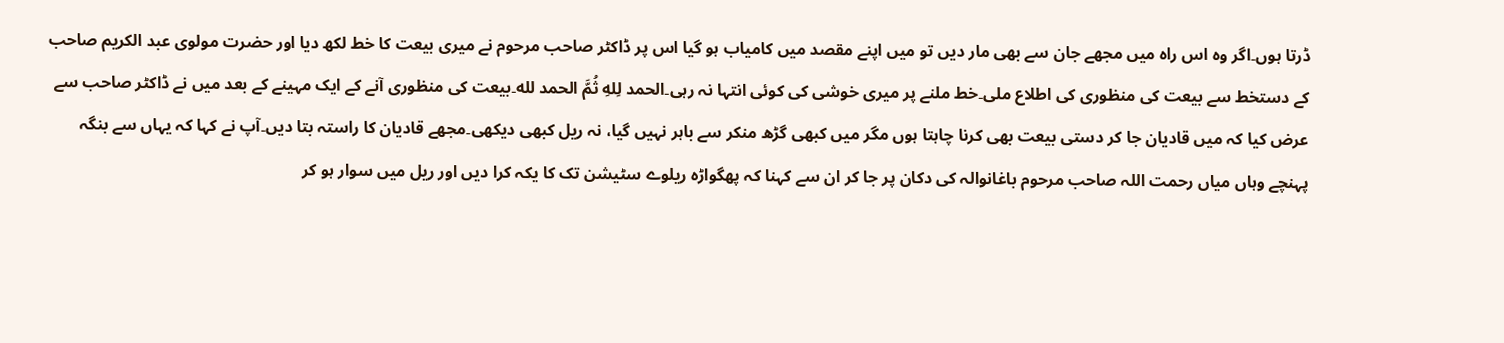ڈرتا ہوں۔اگر وہ اس راہ میں مجھے جان سے بھی مار دیں تو میں اپنے مقصد میں کامیاب ہو گیا اس پر ڈاکٹر صاحب مرحوم نے میری بیعت کا خط لکھ دیا اور حضرت مولوی عبد الکریم صاحب کے دستخط سے بیعت کی منظوری کی اطلاع ملی۔خط ملنے پر میری خوشی کی کوئی انتہا نہ رہی۔الحمد لِلهِ ثُمَّ الحمد لله۔بیعت کی منظوری آنے کے ایک مہینے کے بعد میں نے ڈاکٹر صاحب سے عرض کیا کہ میں قادیان جا کر دستی بیعت بھی کرنا چاہتا ہوں مگر میں کبھی گڑھ منکر سے باہر نہیں گیا، نہ ریل کبھی دیکھی۔مجھے قادیان کا راستہ بتا دیں۔آپ نے کہا کہ یہاں سے بنگہ پہنچے وہاں میاں رحمت اللہ صاحب مرحوم باغانوالہ کی دکان پر جا کر ان سے کہنا کہ پھگواڑہ ریلوے سٹیشن تک کا یکہ کرا دیں اور ریل میں سوار ہو کر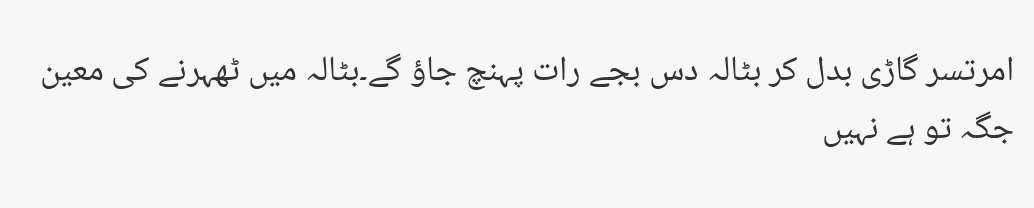امرتسر گاڑی بدل کر بٹالہ دس بجے رات پہنچ جاؤ گے۔بٹالہ میں ٹھہرنے کی معین جگہ تو ہے نہیں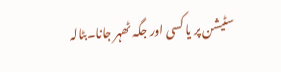سٹیشن پر یا کسی اور جگہ ٹھہر جانا۔بٹالہ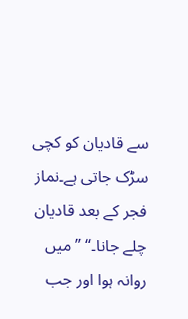سے قادیان کو کچی سڑک جاتی ہے۔نماز فجر کے بعد قادیان چلے جانا۔“ ” میں روانہ ہوا اور جب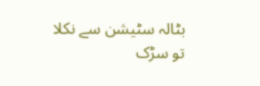بٹالہ سٹیشن سے نکلا تو سڑک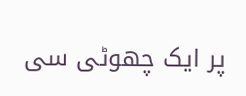پر ایک چھوٹی سی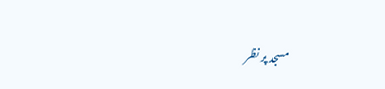مسجد پر نظر